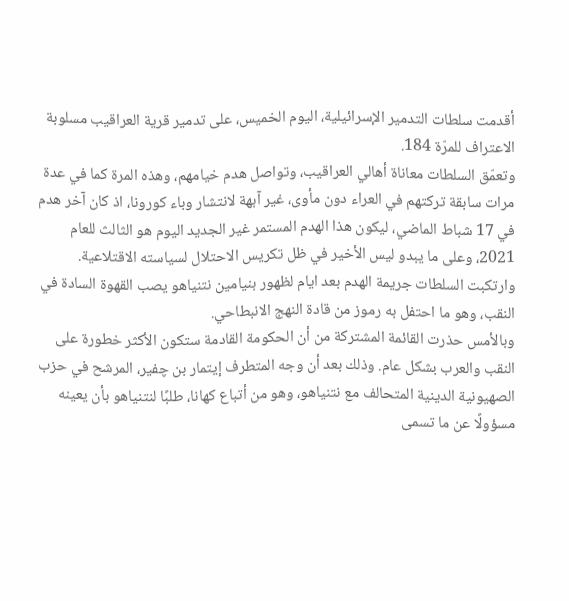أقدمت سلطات التدمير الإسرائيلية، اليوم الخميس، على تدمير قرية العراقيب مسلوبة الاعتراف للمرّة 184.
وتعمّق السلطات معاناة أهالي العراقيب، وتواصل هدم خيامهم، وهذه المرة كما في عدة مرات سابقة تركتهم في العراء دون مأوى، غير آبهة لانتشار وباء كورونا، اذ كان آخر هدم في 17 شباط الماضي، ليكون هذا الهدم المستمر غير الجديد اليوم هو الثالث للعام 2021، وعلى ما يبدو ليس الأخير في ظل تكريس الاحتلال لسياسته الاقتلاعية.
وارتكبت السلطات جريمة الهدم بعد ايام لظهور بنيامين نتنياهو يصب القهوة السادة في النقب، وهو ما احتفل به رموز من قادة النهج الانبطاحي.
وبالأمس حذرت القائمة المشتركة من أن الحكومة القادمة ستكون الأكثر خطورة على النقب والعرب بشكل عام. وذلك بعد أن وجه المتطرف إيتمار بن چفير، المرشح في حزب الصهيونية الدينية المتحالف مع نتنياهو، وهو من أتباع كهانا، طلبًا لنتنياهو بأن يعينه مسؤولًا عن ما تسمى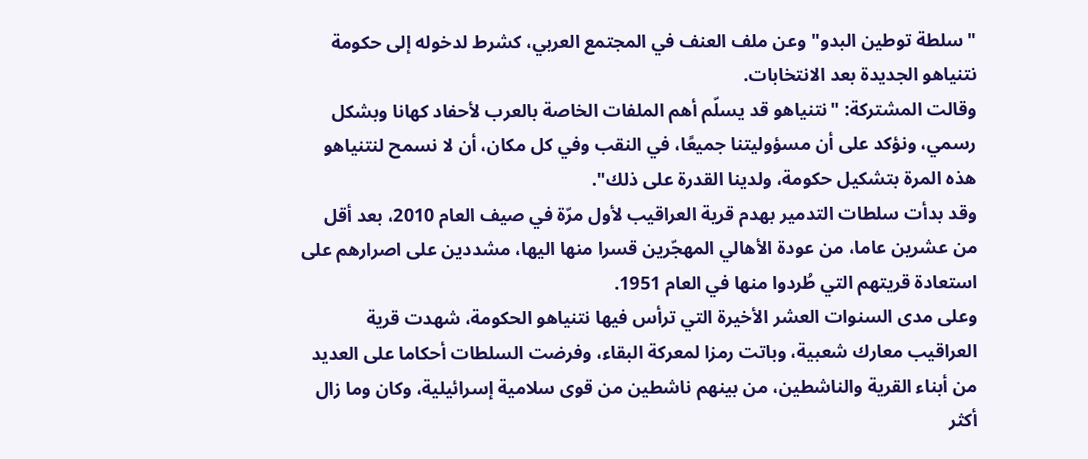"سلطة توطين البدو" وعن ملف العنف في المجتمع العربي، كشرط لدخوله إلى حكومة نتنياهو الجديدة بعد الانتخابات.
وقالت المشتركة: "نتنياهو قد يسلّم أهم الملفات الخاصة بالعرب لأحفاد كهانا وبشكل رسمي، ونؤكد على أن مسؤوليتنا جميعًا، في النقب وفي كل مكان، أن لا نسمح لنتنياهو هذه المرة بتشكيل حكومة، ولدينا القدرة على ذلك".
وقد بدأت سلطات التدمير بهدم قرية العراقيب لأول مرّة في صيف العام 2010، بعد أقل من عشرين عاما، من عودة الأهالي المهجّرين قسرا منها اليها، مشددين على اصرارهم على استعادة قريتهم التي طُردوا منها في العام 1951.
وعلى مدى السنوات العشر الأخيرة التي ترأس فيها نتنياهو الحكومة، شهدت قرية العراقيب معارك شعبية، وباتت رمزا لمعركة البقاء، وفرضت السلطات أحكاما على العديد من أبناء القرية والناشطين، من بينهم ناشطين من قوى سلامية إسرائيلية، وكان وما زال أكثر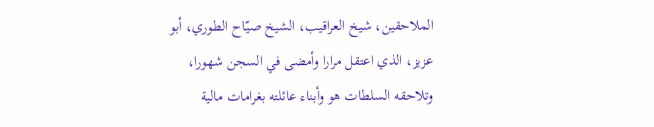الملاحقين، شيخ العراقيب، الشيخ صيّاح الطوري، أبو عزيز، الذي اعتقل مرارا وأمضى في السجن شهورا، وتلاحقه السلطات هو وأبناء عائلته بغرامات مالية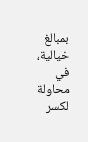بمبالغ خيالية، في محاولة لكسر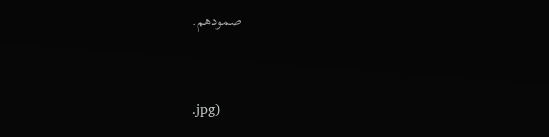صمودهم.



.jpg)